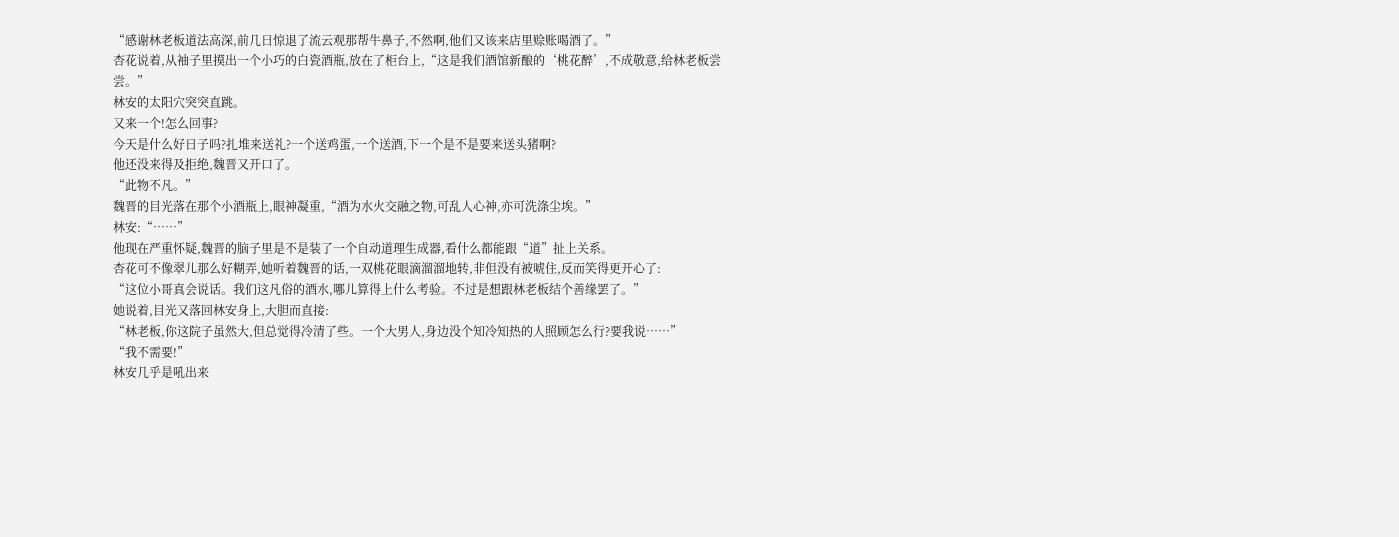“感谢林老板道法高深,前几日惊退了流云观那帮牛鼻子,不然啊,他们又该来店里赊账喝酒了。”
杏花说着,从袖子里摸出一个小巧的白瓷酒瓶,放在了柜台上,“这是我们酒馆新酿的‘桃花醉’,不成敬意,给林老板尝尝。”
林安的太阳穴突突直跳。
又来一个!怎么回事?
今天是什么好日子吗?扎堆来送礼?一个送鸡蛋,一个送酒,下一个是不是要来送头猪啊?
他还没来得及拒绝,魏晋又开口了。
“此物不凡。”
魏晋的目光落在那个小酒瓶上,眼神凝重,“酒为水火交融之物,可乱人心神,亦可洗涤尘埃。”
林安:“……”
他现在严重怀疑,魏晋的脑子里是不是装了一个自动道理生成器,看什么都能跟“道”扯上关系。
杏花可不像翠儿那么好糊弄,她听着魏晋的话,一双桃花眼滴溜溜地转,非但没有被唬住,反而笑得更开心了:
“这位小哥真会说话。我们这凡俗的酒水,哪儿算得上什么考验。不过是想跟林老板结个善缘罢了。”
她说着,目光又落回林安身上,大胆而直接:
“林老板,你这院子虽然大,但总觉得冷清了些。一个大男人,身边没个知冷知热的人照顾怎么行?要我说……”
“我不需要!”
林安几乎是吼出来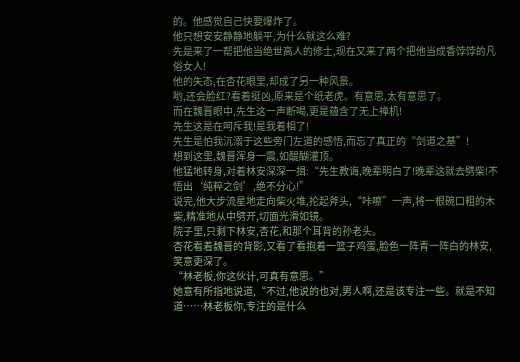的。他感觉自己快要爆炸了。
他只想安安静静地躺平,为什么就这么难?
先是来了一帮把他当绝世高人的修士,现在又来了两个把他当成香饽饽的凡俗女人!
他的失态,在杏花眼里,却成了另一种风景。
哟,还会脸红?看着挺凶,原来是个纸老虎。有意思,太有意思了。
而在魏晋眼中,先生这一声断喝,更是蕴含了无上禅机!
先生这是在呵斥我!是我着相了!
先生是怕我沉溺于这些旁门左道的感悟,而忘了真正的“剑道之基”!
想到这里,魏晋浑身一震,如醍醐灌顶。
他猛地转身,对着林安深深一揖:“先生教诲,晚辈明白了!晚辈这就去劈柴!不悟出‘纯粹之剑’,绝不分心!”
说完,他大步流星地走向柴火堆,抡起斧头,“咔嚓”一声,将一根碗口粗的木柴,精准地从中劈开,切面光滑如镜。
院子里,只剩下林安,杏花,和那个耳背的孙老头。
杏花看着魏晋的背影,又看了看抱着一篮子鸡蛋,脸色一阵青一阵白的林安,笑意更深了。
“林老板,你这伙计,可真有意思。”
她意有所指地说道,“不过,他说的也对,男人啊,还是该专注一些。就是不知道……林老板你,专注的是什么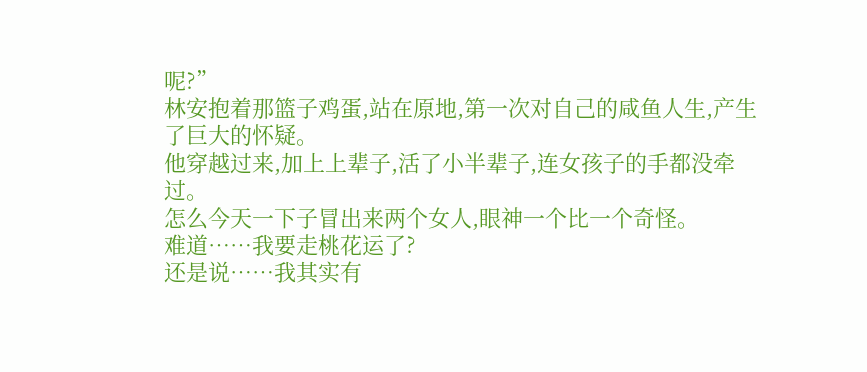呢?”
林安抱着那篮子鸡蛋,站在原地,第一次对自己的咸鱼人生,产生了巨大的怀疑。
他穿越过来,加上上辈子,活了小半辈子,连女孩子的手都没牵过。
怎么今天一下子冒出来两个女人,眼神一个比一个奇怪。
难道……我要走桃花运了?
还是说……我其实有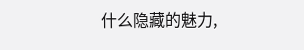什么隐藏的魅力,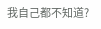我自己都不知道?